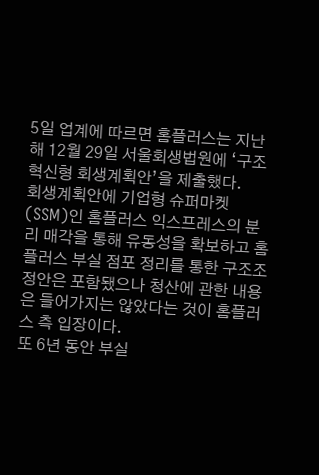5일 업계에 따르면 홈플러스는 지난해 12월 29일 서울회생법원에 ‘구조혁신형 회생계획안’을 제출했다.
회생계획안에 기업형 슈퍼마켓(SSM)인 홈플러스 익스프레스의 분리 매각을 통해 유동성을 확보하고 홈플러스 부실 점포 정리를 통한 구조조정안은 포함됐으나 청산에 관한 내용은 들어가지는 않았다는 것이 홈플러스 측 입장이다.
또 6년 동안 부실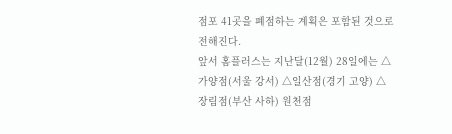점포 41곳을 폐점하는 계획은 포함된 것으로 전해진다.
앞서 홈플러스는 지난달(12월) 28일에는 △가양점(서울 강서) △일산점(경기 고양) △장림점(부산 사하) 원천점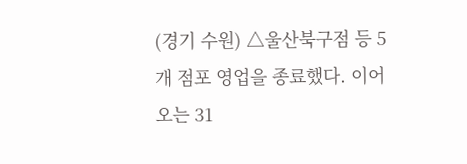(경기 수원) △울산북구점 등 5개 점포 영업을 종료했다. 이어 오는 31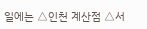일에는 △인천 계산점 △서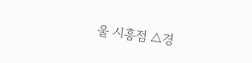울 시흥점 △경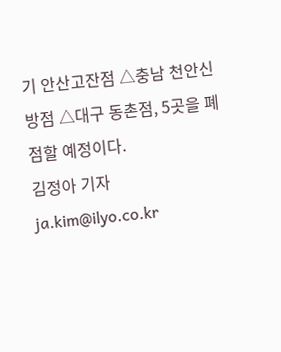기 안산고잔점 △충남 천안신방점 △대구 동촌점, 5곳을 폐점할 예정이다.
김정아 기자 ja.kim@ilyo.co.kr